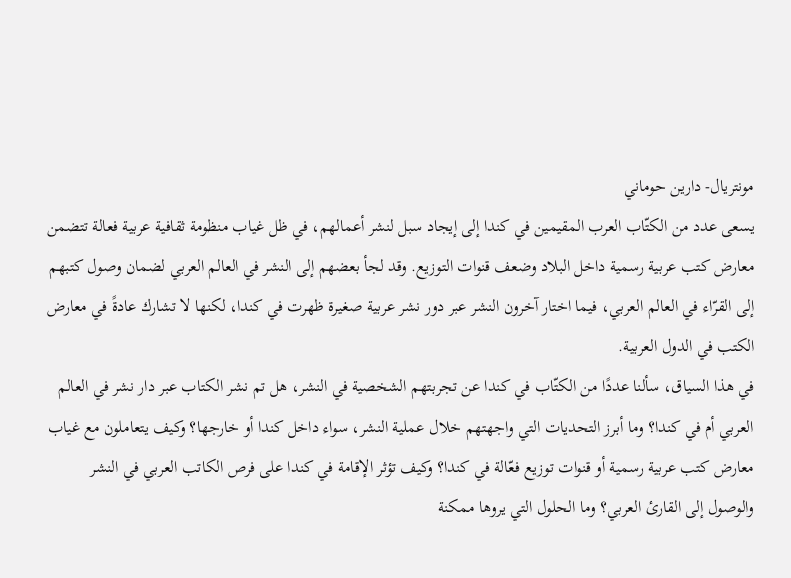مونتريال- دارين حوماني
يسعى عدد من الكتّاب العرب المقيمين في كندا إلى إيجاد سبل لنشر أعمالهم، في ظل غياب منظومة ثقافية عربية فعالة تتضمن معارض كتب عربية رسمية داخل البلاد وضعف قنوات التوزيع. وقد لجأ بعضهم إلى النشر في العالم العربي لضمان وصول كتبهم إلى القرّاء في العالم العربي، فيما اختار آخرون النشر عبر دور نشر عربية صغيرة ظهرت في كندا، لكنها لا تشارك عادةً في معارض الكتب في الدول العربية.
في هذا السياق، سألنا عددًا من الكتّاب في كندا عن تجربتهم الشخصية في النشر، هل تم نشر الكتاب عبر دار نشر في العالم العربي أم في كندا؟ وما أبرز التحديات التي واجهتهم خلال عملية النشر، سواء داخل كندا أو خارجها؟ وكيف يتعاملون مع غياب معارض كتب عربية رسمية أو قنوات توزيع فعّالة في كندا؟ وكيف تؤثر الإقامة في كندا على فرص الكاتب العربي في النشر والوصول إلى القارئ العربي؟ وما الحلول التي يروها ممكنة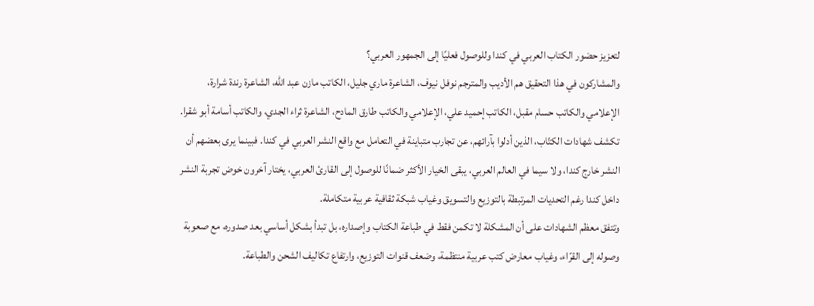لتعزيز حضور الكتاب العربي في كندا وللوصول فعليًا إلى الجمهور العربي؟
والمشاركون في هذا التحقيق هم الأديب والمترجم نوفل نيوف، الشاعرة ماري جليل، الكاتب مازن عبد الله، الشاعرة رندة شرارة، الإعلامي والكاتب حسام مقبل، الكاتب إحميد علي، الإعلامي والكاتب طارق المادح، الشاعرة ثراء الجدي، والكاتب أسامة أبو شقرا.
تكشف شهادات الكتّاب، الذين أدلوا بآرائهم، عن تجارب متباينة في التعامل مع واقع النشر العربي في كندا. فبينما يرى بعضهم أن النشر خارج كندا، ولا سيما في العالم العربي، يبقى الخيار الأكثر ضمانًا للوصول إلى القارئ العربي، يختار آخرون خوض تجربة النشر داخل كندا رغم التحديات المرتبطة بالتوزيع والتسويق وغياب شبكة ثقافية عربية متكاملة.
وتتفق معظم الشهادات على أن المشكلة لا تكمن فقط في طباعة الكتاب وإصداره، بل تبدأ بشكل أساسي بعد صدوره، مع صعوبة وصوله إلى القرّاء، وغياب معارض كتب عربية منتظمة، وضعف قنوات التوزيع، وارتفاع تكاليف الشحن والطباعة.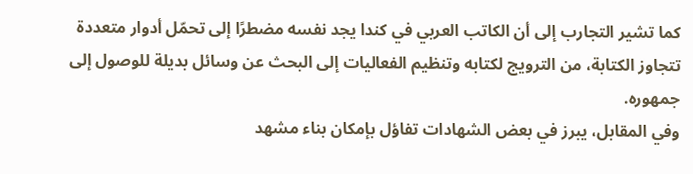كما تشير التجارب إلى أن الكاتب العربي في كندا يجد نفسه مضطرًا إلى تحمّل أدوار متعددة تتجاوز الكتابة، من الترويج لكتابه وتنظيم الفعاليات إلى البحث عن وسائل بديلة للوصول إلى جمهوره.
وفي المقابل، يبرز في بعض الشهادات تفاؤل بإمكان بناء مشهد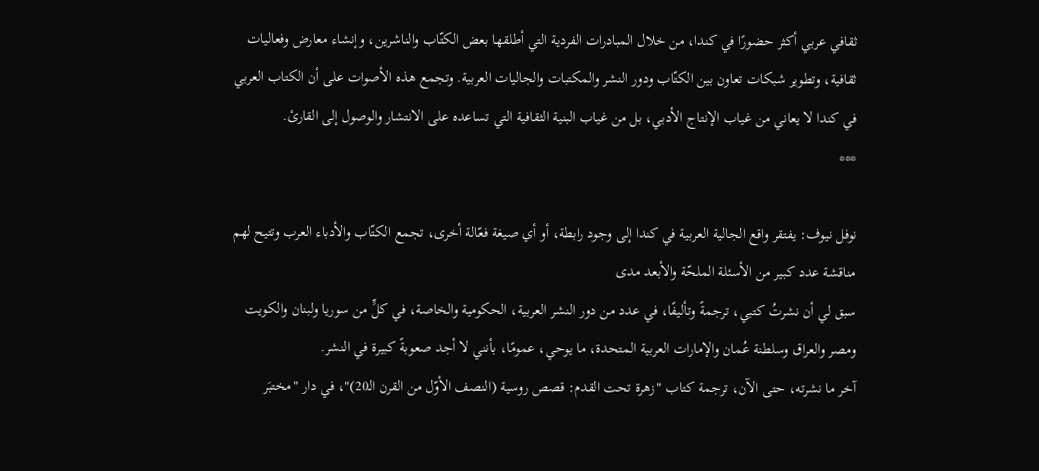ثقافي عربي أكثر حضورًا في كندا، من خلال المبادرات الفردية التي أطلقها بعض الكتّاب والناشرين، وإنشاء معارض وفعاليات ثقافية، وتطوير شبكات تعاون بين الكتّاب ودور النشر والمكتبات والجاليات العربية. وتجمع هذه الأصوات على أن الكتاب العربي في كندا لا يعاني من غياب الإنتاج الأدبي، بل من غياب البنية الثقافية التي تساعده على الانتشار والوصول إلى القارئ.
***

نوفل نيوف: يفتقر واقع الجالية العربية في كندا إلى وجود رابطة، أو أي صيغة فعّالة أخرى، تجمع الكتّاب والأدباء العرب وتتيح لهم مناقشة عدد كبير من الأسئلة الملحّة والأبعد مدى
سبق لي أن نشرتُ كتبي، ترجمةً وتأليفًا، في عدد من دور النشر العربية، الحكومية والخاصة، في كلٍّ من سوريا ولبنان والكويت ومصر والعراق وسلطنة عُمان والإمارات العربية المتحدة، ما يوحي، عمومًا، بأنني لا أجد صعوبةً كبيرة في النشر.
آخر ما نشرته، حتى الآن، ترجمة كتاب "زهرة تحت القدم: قصص روسية (النصف الأوّل من القرن الـ20)"، في دار "مختبَر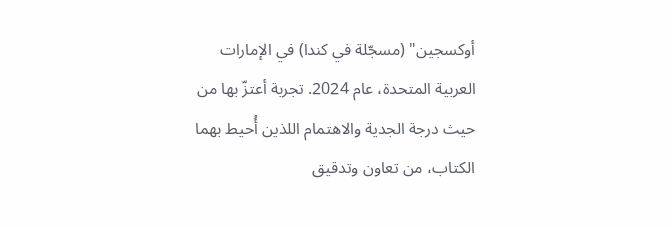أوكسجين" (مسجّلة في كندا) في الإمارات العربية المتحدة، عام 2024. تجربة أعتزّ بها من حيث درجة الجدية والاهتمام اللذين أُحيط بهما الكتاب، من تعاون وتدقيق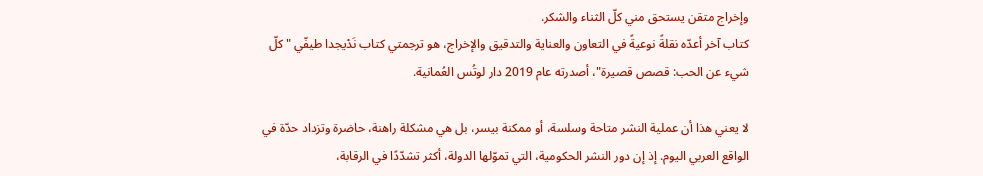وإخراج متقن يستحق مني كلّ الثناء والشكر.
كتاب آخر أعدّه نقلةً نوعيةً في التعاون والعناية والتدقيق والإخراج، هو ترجمتي كتاب نَدْيجدا طيفّي "كلّ شيء عن الحب: قصص قصيرة"، أصدرته عام 2019 دار لوتُس العُمانية.

لا يعني هذا أن عملية النشر متاحة وسلسة، أو ممكنة بيسر، بل هي مشكلة راهنة، حاضرة وتزداد حدّة في الواقع العربي اليوم. إذ إن دور النشر الحكومية، التي تموّلها الدولة، أكثر تشدّدًا في الرقابة،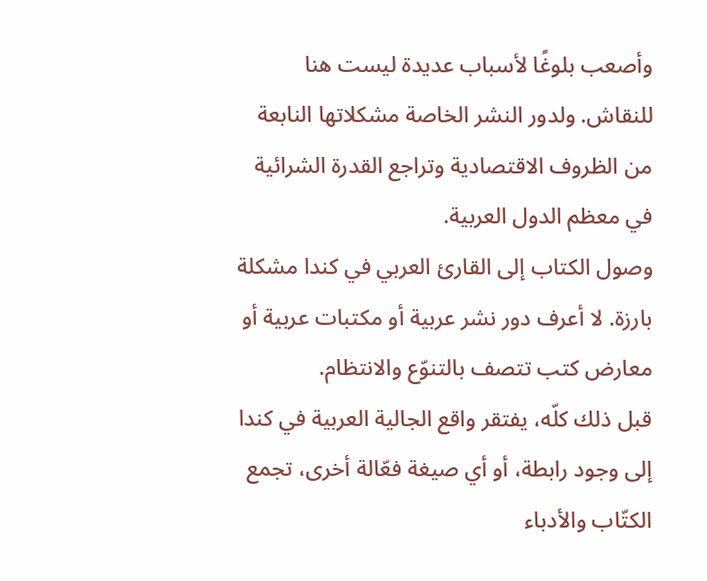وأصعب بلوغًا لأسباب عديدة ليست هنا للنقاش. ولدور النشر الخاصة مشكلاتها النابعة من الظروف الاقتصادية وتراجع القدرة الشرائية في معظم الدول العربية.
وصول الكتاب إلى القارئ العربي في كندا مشكلة بارزة. لا أعرف دور نشر عربية أو مكتبات عربية أو معارض كتب تتصف بالتنوّع والانتظام.
قبل ذلك كلّه، يفتقر واقع الجالية العربية في كندا إلى وجود رابطة، أو أي صيغة فعّالة أخرى، تجمع الكتّاب والأدباء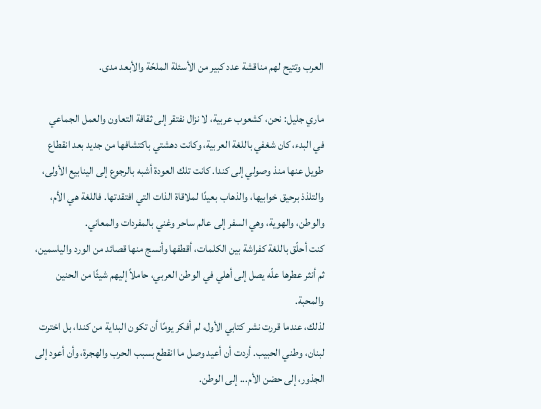العرب وتتيح لهم مناقشة عدد كبير من الأسئلة الملحّة والأبعد مدى.

ماري جليل: نحن، كشعوب عربية، لا نزال نفتقر إلى ثقافة التعاون والعمل الجماعي
في البدء، كان شغفي باللغة العربية، وكانت دهشتي باكتشافها من جديد بعد انقطاع طويل عنها منذ وصولي إلى كندا. كانت تلك العودة أشبه بالرجوع إلى الينابيع الأولى، والتلذذ برحيق خوابيها، والذهاب بعيدًا لملاقاة الذات التي افتقدتها. فاللغة هي الأم، والوطن، والهوية، وهي السفر إلى عالم ساحر وغني بالمفردات والمعاني.
كنت أحلّق باللغة كفراشة بين الكلمات، أقطفها وأنسج منها قصائد من الورد والياسمين، ثم أنثر عطرها علّه يصل إلى أهلي في الوطن العربي، حاملاً إليهم شيئًا من الحنين والمحبة.
لذلك، عندما قررت نشر كتابي الأول، لم أفكر يومًا أن تكون البداية من كندا، بل اخترت لبنان، وطني الحبيب. أردت أن أعيد وصل ما انقطع بسبب الحرب والهجرة، وأن أعود إلى الجذور، إلى حضن الأم... إلى الوطن.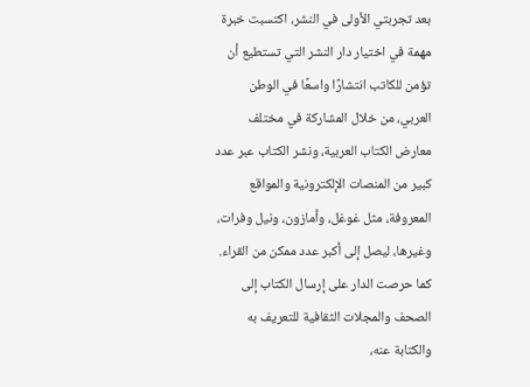بعد تجربتي الأولى في النشر، اكتسبت خبرة مهمة في اختيار دار النشر التي تستطيع أن تؤمن للكاتب انتشارًا واسعًا في الوطن العربي، من خلال المشاركة في مختلف معارض الكتاب العربية، ونشر الكتاب عبر عدد كبير من المنصات الإلكترونية والمواقع المعروفة، مثل غوغل، وأمازون، ونيل وفرات، وغيرها، ليصل إلى أكبر عدد ممكن من القراء. كما حرصت الدار على إرسال الكتاب إلى الصحف والمجلات الثقافية للتعريف به والكتابة عنه،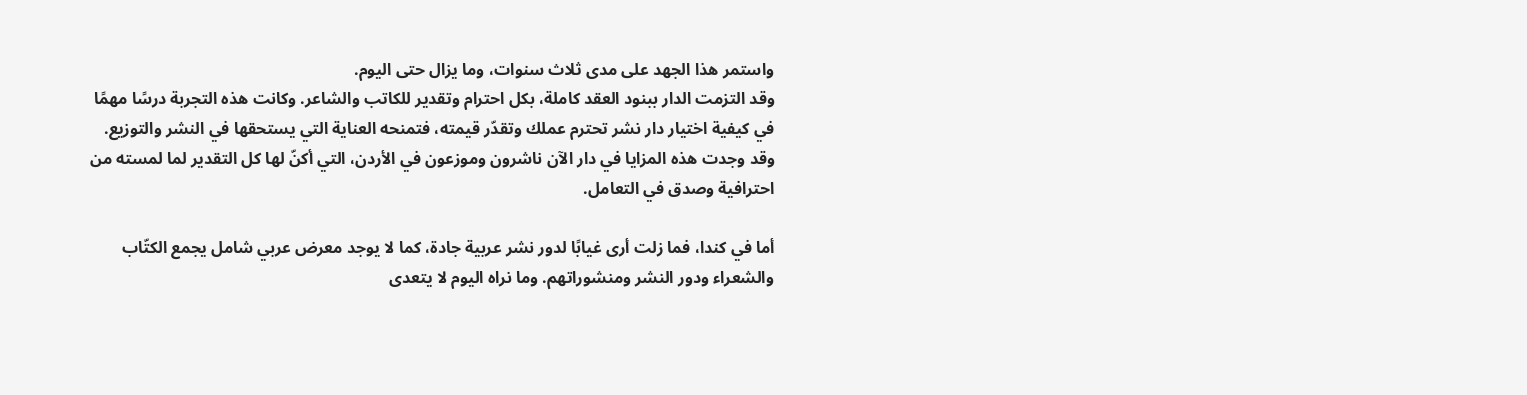واستمر هذا الجهد على مدى ثلاث سنوات، وما يزال حتى اليوم.
وقد التزمت الدار ببنود العقد كاملة، بكل احترام وتقدير للكاتب والشاعر. وكانت هذه التجربة درسًا مهمًا في كيفية اختيار دار نشر تحترم عملك وتقدّر قيمته، فتمنحه العناية التي يستحقها في النشر والتوزيع. وقد وجدت هذه المزايا في دار الآن ناشرون وموزعون في الأردن، التي أكنّ لها كل التقدير لما لمسته من احترافية وصدق في التعامل.

أما في كندا، فما زلت أرى غيابًا لدور نشر عربية جادة، كما لا يوجد معرض عربي شامل يجمع الكتّاب والشعراء ودور النشر ومنشوراتهم. وما نراه اليوم لا يتعدى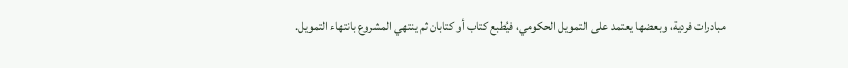مبادرات فردية، وبعضها يعتمد على التمويل الحكومي، فيُطبع كتاب أو كتابان ثم ينتهي المشروع بانتهاء التمويل.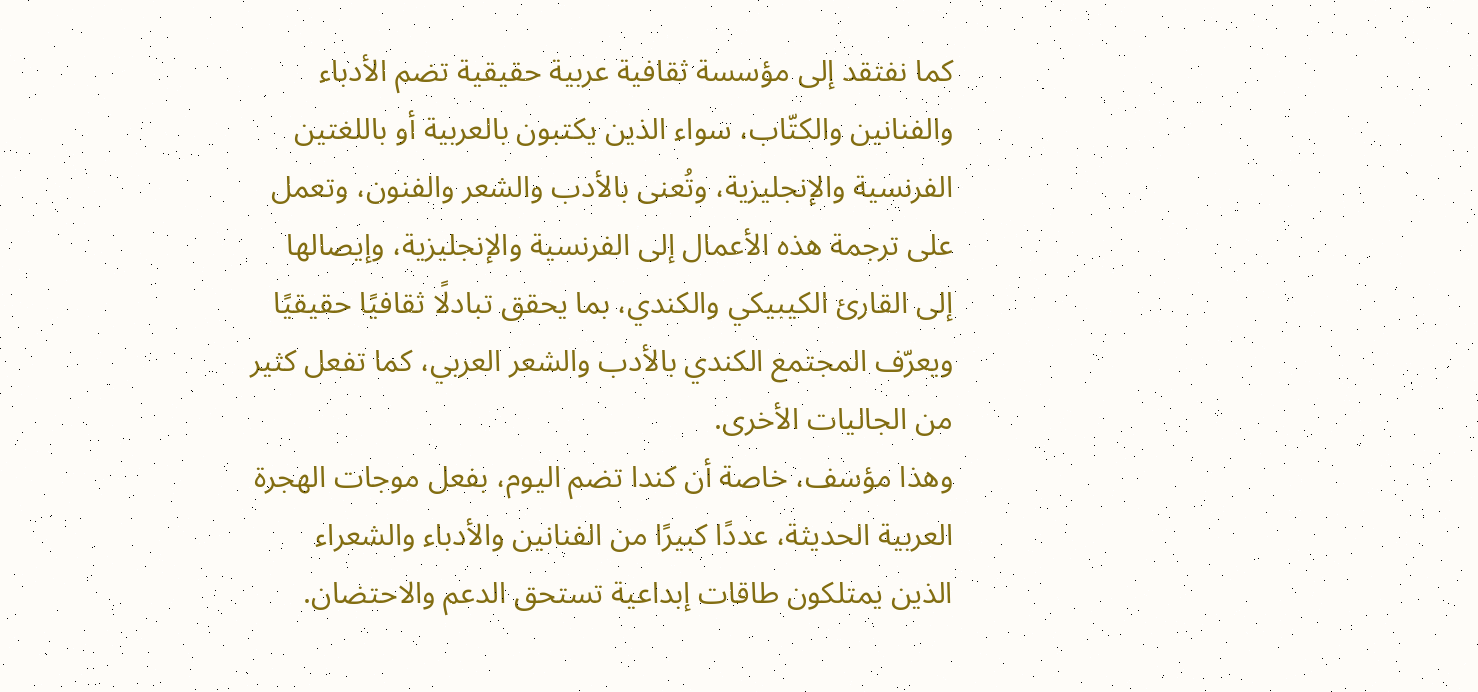كما نفتقد إلى مؤسسة ثقافية عربية حقيقية تضم الأدباء والفنانين والكتّاب، سواء الذين يكتبون بالعربية أو باللغتين الفرنسية والإنجليزية، وتُعنى بالأدب والشعر والفنون، وتعمل على ترجمة هذه الأعمال إلى الفرنسية والإنجليزية، وإيصالها إلى القارئ الكيبيكي والكندي، بما يحقق تبادلًا ثقافيًا حقيقيًا ويعرّف المجتمع الكندي بالأدب والشعر العربي، كما تفعل كثير من الجاليات الأخرى.
وهذا مؤسف، خاصة أن كندا تضم اليوم، بفعل موجات الهجرة العربية الحديثة، عددًا كبيرًا من الفنانين والأدباء والشعراء الذين يمتلكون طاقات إبداعية تستحق الدعم والاحتضان.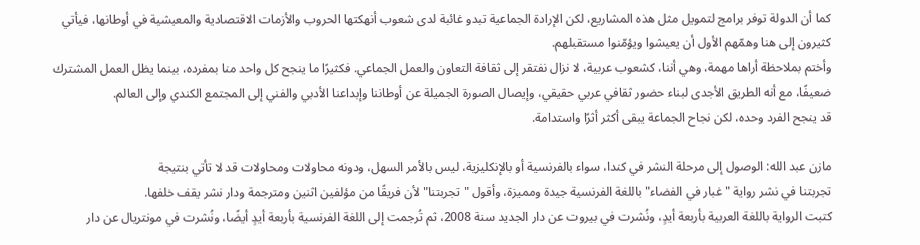كما أن الدولة توفر برامج لتمويل مثل هذه المشاريع، لكن الإرادة الجماعية تبدو غائبة لدى شعوب أنهكتها الحروب والأزمات الاقتصادية والمعيشية في أوطانها، فيأتي كثيرون إلى هنا وهمّهم الأول أن يعيشوا ويؤمّنوا مستقبلهم.
وأختم بملاحظة أراها مهمة، وهي أننا، كشعوب عربية، لا نزال نفتقر إلى ثقافة التعاون والعمل الجماعي. فكثيرًا ما ينجح كل واحد منا بمفرده، بينما يظل العمل المشترك ضعيفًا، مع أنه الطريق الأجدى لبناء حضور ثقافي عربي حقيقي، وإيصال الصورة الجميلة عن أوطاننا وإبداعنا الأدبي والفني إلى المجتمع الكندي وإلى العالم.
قد ينجح الفرد وحده، لكن نجاح الجماعة يبقى أكثر أثرًا واستدامة.

مازن عبد الله: الوصول إلى مرحلة النشر في كندا، سواء بالفرنسية أو بالإنكليزية، ليس بالأمر السهل، ودونه محاولات ومحاولات قد لا تأتي بنتيجة
تجربتنا في نشر رواية "غبار في الفضاء" باللغة الفرنسية جيدة ومميزة، وأقول "تجربتنا" لأن فريقًا من مؤلفين اثنين ومترجمة ودار نشر يقف خلفها.
كتبت الرواية باللغة العربية بأربعة أيدٍ، ونُشرت في بيروت عن دار الجديد سنة 2008، ثم تُرجمت إلى اللغة الفرنسية بأربعة أيدٍ أيضًا، ونُشرت في مونتريال عن دار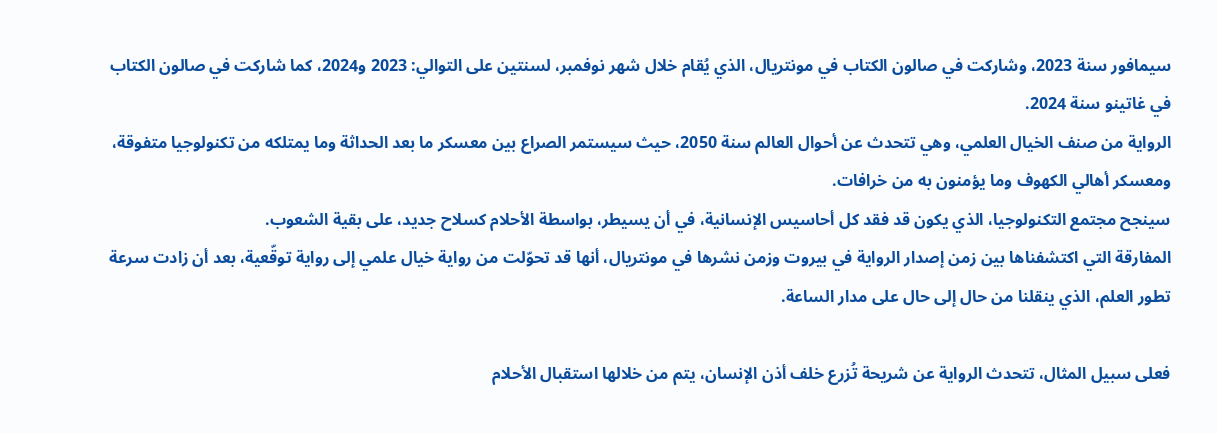سيمافور سنة 2023، وشاركت في صالون الكتاب في مونتريال، الذي يُقام خلال شهر نوفمبر، لسنتين على التوالي: 2023 و2024، كما شاركت في صالون الكتاب في غاتينو سنة 2024.
الرواية من صنف الخيال العلمي، وهي تتحدث عن أحوال العالم سنة 2050، حيث سيستمر الصراع بين معسكر ما بعد الحداثة وما يمتلكه من تكنولوجيا متفوقة، ومعسكر أهالي الكهوف وما يؤمنون به من خرافات.
سينجح مجتمع التكنولوجيا، الذي يكون قد فقد كل أحاسيس الإنسانية، في أن يسيطر، بواسطة الأحلام كسلاح جديد، على بقية الشعوب.
المفارقة التي اكتشفناها بين زمن إصدار الرواية في بيروت وزمن نشرها في مونتريال، أنها قد تحوّلت من رواية خيال علمي إلى رواية توقّعية، بعد أن زادت سرعة تطور العلم، الذي ينقلنا من حال إلى حال على مدار الساعة.

فعلى سبيل المثال، تتحدث الرواية عن شريحة تُزرع خلف أذن الإنسان، يتم من خلالها استقبال الأحلام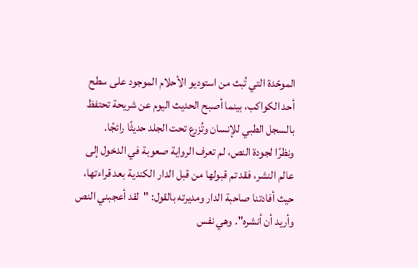الموحّدة التي تُبث من استوديو الأحلام الموجود على سطح أحد الكواكب، بينما أصبح الحديث اليوم عن شريحة تحتفظ بالسجل الطبي للإنسان وتُزرع تحت الجلد حديثًا رائجًا.
ونظرًا لجودة النص، لم تعرف الرواية صعوبة في الدخول إلى عالم النشر، فقد تم قبولها من قبل الدار الكندية بعد قراءتها، حيث أفادتنا صاحبة الدار ومديرته بالقول: "لقد أعجبني النص وأريد أن أنشره". وهي نفس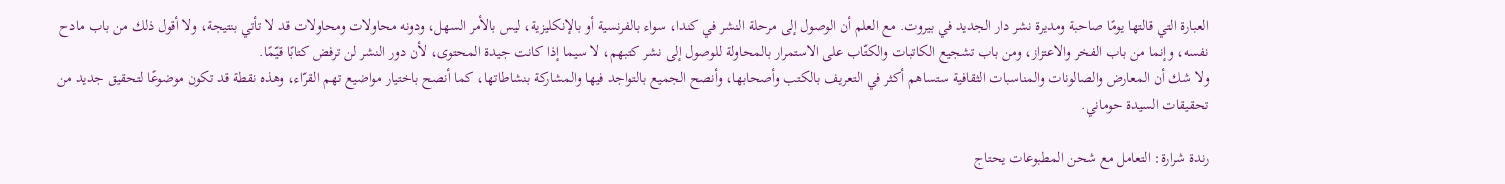العبارة التي قالتها يومًا صاحبة ومديرة نشر دار الجديد في بيروت. مع العلم أن الوصول إلى مرحلة النشر في كندا، سواء بالفرنسية أو بالإنكليزية، ليس بالأمر السهل، ودونه محاولات ومحاولات قد لا تأتي بنتيجة، ولا أقول ذلك من باب مادح نفسه، وإنما من باب الفخر والاعتزاز، ومن باب تشجيع الكاتبات والكتّاب على الاستمرار بالمحاولة للوصول إلى نشر كتبهم، لا سيما إذا كانت جيدة المحتوى، لأن دور النشر لن ترفض كتابًا قيّمًا.
ولا شك أن المعارض والصالونات والمناسبات الثقافية ستساهم أكثر في التعريف بالكتب وأصحابها، وأنصح الجميع بالتواجد فيها والمشاركة بنشاطاتها، كما أنصح باختيار مواضيع تهم القرّاء، وهذه نقطة قد تكون موضوعًا لتحقيق جديد من تحقيقات السيدة حوماني.

رندة شرارة: التعامل مع شحن المطبوعات يحتاج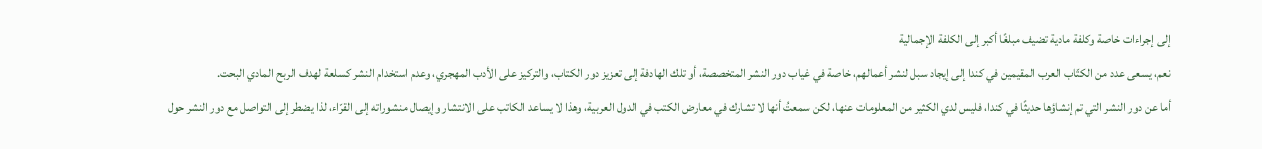إلى إجراءات خاصة وكلفة مادية تضيف مبلغًا أكبر إلى الكلفة الإجمالية
نعم، يسعى عدد من الكتّاب العرب المقيمين في كندا إلى إيجاد سبل لنشر أعمالهم، خاصة في غياب دور النشر المتخصصة، أو تلك الهادفة إلى تعزيز دور الكتاب، والتركيز على الأدب المهجري، وعدم استخدام النشر كسلعة لهدف الربح المادي البحت.
أما عن دور النشر التي تم إنشاؤها حديثًا في كندا، فليس لدي الكثير من المعلومات عنها، لكن سمعتُ أنها لا تشارك في معارض الكتب في الدول العربية، وهذا لا يساعد الكاتب على الانتشار وإيصال منشوراته إلى القرّاء، لذا يضطر إلى التواصل مع دور النشر حول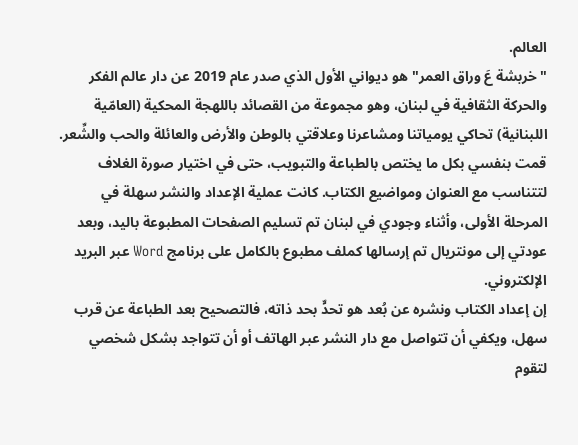العالم.
"خربشة عَ وراق العمر" هو ديواني الأول الذي صدر عام 2019 عن دار عالم الفكر والحركة الثقافية في لبنان، وهو مجموعة من القصائد باللهجة المحكية (العامّية اللبنانية) تحاكي يومياتنا ومشاعرنا وعلاقتي بالوطن والأرض والعائلة والحب والشِّعر.
قمت بنفسي بكل ما يختص بالطباعة والتبويب، حتى في اختيار صورة الغلاف لتتناسب مع العنوان ومواضيع الكتاب. كانت عملية الإعداد والنشر سهلة في المرحلة الأولى، وأثناء وجودي في لبنان تم تسليم الصفحات المطبوعة باليد، وبعد عودتي إلى مونتريال تم إرسالها كملف مطبوع بالكامل على برنامج Word عبر البريد الإلكتروني.
إن إعداد الكتاب ونشره عن بُعد هو تحدٍّ بحد ذاته، فالتصحيح بعد الطباعة عن قرب سهل، ويكفي أن تتواصل مع دار النشر عبر الهاتف أو أن تتواجد بشكل شخصي لتقوم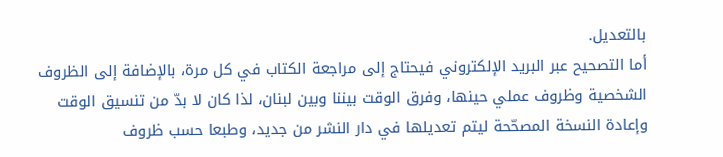بالتعديل.
أما التصحيح عبر البريد الإلكتروني فيحتاج إلى مراجعة الكتاب في كل مرة، بالإضافة إلى الظروف الشخصية وظروف عملي حينها، وفرق الوقت بيننا وبين لبنان، لذا كان لا بدّ من تنسيق الوقت وإعادة النسخة المصحّحة ليتم تعديلها في دار النشر من جديد، وطبعا حسب ظروف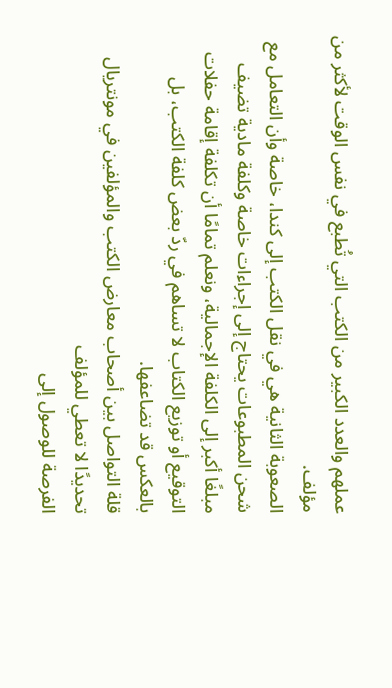عملهم والعدد الكبير من الكتب التي تُطبع في نفس الوقت لأكثر من مؤلف.
الصعوبة الثانية هي في نقل الكتب إلى كندا، خاصة وأن التعامل مع شحن المطبوعات يحتاج إلى إجراءات خاصة وكلفة مادية تضيف مبلغًا أكبر إلى الكلفة الإجمالية، ونعلم تمامًا أن تكلفة إقامة حفلات التوقيع أو توزيع الكتاب لا تساهم في ردّ بعض كلفة الكتب، بل بالعكس قد تضاعفها.
قلة التواصل بين أصحاب معارض الكتب والمؤلفين في مونتريال تحديدًا لا تعطي للمؤلف
الفرصة للوصول إلى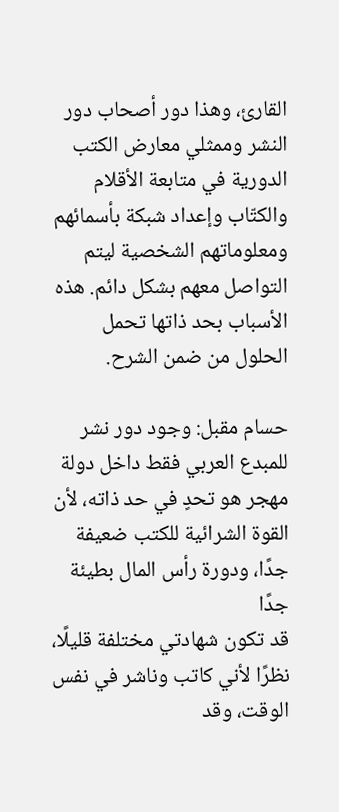القارئ، وهذا دور أصحاب دور النشر وممثلي معارض الكتب الدورية في متابعة الأقلام والكتّاب وإعداد شبكة بأسمائهم ومعلوماتهم الشخصية ليتم التواصل معهم بشكل دائم. هذه الأسباب بحد ذاتها تحمل الحلول من ضمن الشرح.

حسام مقبل: وجود دور نشر للمبدع العربي فقط داخل دولة مهجر هو تحدٍ في حد ذاته، لأن القوة الشرائية للكتب ضعيفة جدًا، ودورة رأس المال بطيئة جدًا
قد تكون شهادتي مختلفة قليلًا، نظرًا لأني كاتب وناشر في نفس الوقت، وقد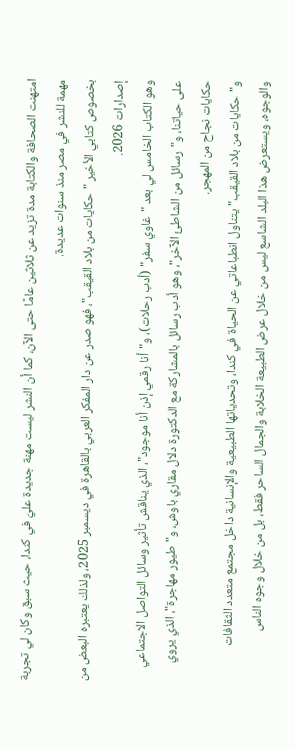امتهنت الصحافة والكتابة مدة تزيد عن ثلاثين عامًا حتى الآن، كما أن النشر ليست مهنة جديدة عليّ في كندا، حيث سبق وكان لي تجربة مهمة للنشر في مصر منذ سنوات عديدة.
بخصوص كتابي الأخير "حكايات من بلاد القيقب"، فهو صدر عن دار المفكر العربي بالقاهرة في ديسمبر 2025، ولذلك يعتبره البعض من إصدارات 2026.
وهو الكتاب الخامس لي بعد "غاوي سفر" (أدب رحلات)، و"أنا رقمي إذن أنا موجود"، الذي يناقش تأثير وسائل التواصل الاجتماعي على حياتنا، و"رسائل من الشاطئ الآخر"، وهو أدب رسائل بالمشاركة مع الدكتورة دلال مقاري باوش، و"طيور مهاجرة"، الذي يروي حكايات نجاح من المهجر.
و"حكايات من بلاد القيقب" يتناول انطباعاتي عن الحياة في كندا، وتحدياتها الطبيعية والإنسانية داخل مجتمع متعدد الثقافات والوجوه، ويستعرض هذا البلد الشاسع ليس من خلال عرض الطبيعة الخلابة والجمال الساحر فقط، بل من خلال وجوه الناس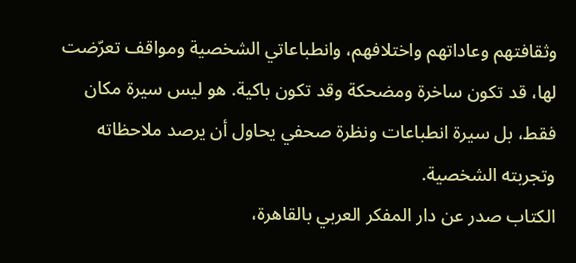وثقافتهم وعاداتهم واختلافهم، وانطباعاتي الشخصية ومواقف تعرّضت لها، قد تكون ساخرة ومضحكة وقد تكون باكية. هو ليس سيرة مكان فقط، بل سيرة انطباعات ونظرة صحفي يحاول أن يرصد ملاحظاته وتجربته الشخصية.
الكتاب صدر عن دار المفكر العربي بالقاهرة،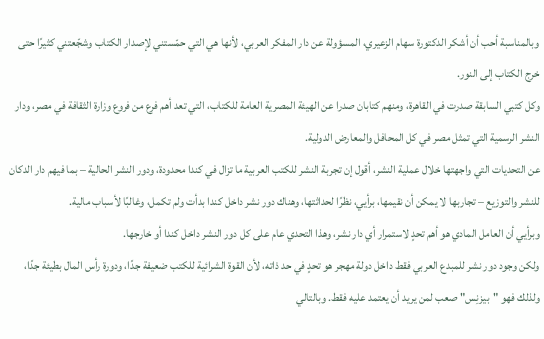وبالمناسبة أحب أن أشكر الدكتورة سهام الزعيري، المسؤولة عن دار المفكر العربي، لأنها هي التي حمّستني لإصدار الكتاب وشجّعتني كثيرًا حتى خرج الكتاب إلى النور.
وكل كتبي السابقة صدرت في القاهرة، ومنهم كتابان صدرا عن الهيئة المصرية العامة للكتاب، التي تعد أهم فرع من فروع وزارة الثقافة في مصر، ودار النشر الرسمية التي تمثل مصر في كل المحافل والمعارض الدولية.
عن التحديات التي واجهتها خلال عملية النشر، أقول إن تجربة النشر للكتب العربية ما تزال في كندا محدودة، ودور النشر الحالية – بما فيهم دار الدكان للنشر والتوزيع – تجاربها لا يمكن أن نقيمها، برأيي، نظرًا لحداثتها، وهناك دور نشر داخل كندا بدأت ولم تكمل، وغالبًا لأسباب مالية.
وبرأيي أن العامل المادي هو أهم تحدٍ لاستمرار أي دار نشر، وهذا التحدي عام على كل دور النشر داخل كندا أو خارجها.
ولكن وجود دور نشر للمبدع العربي فقط داخل دولة مهجر هو تحدٍ في حد ذاته، لأن القوة الشرائية للكتب ضعيفة جدًا، ودورة رأس المال بطيئة جدًا، ولذلك فهو "بيزنِس" صعب لمن يريد أن يعتمد عليه فقط. وبالتالي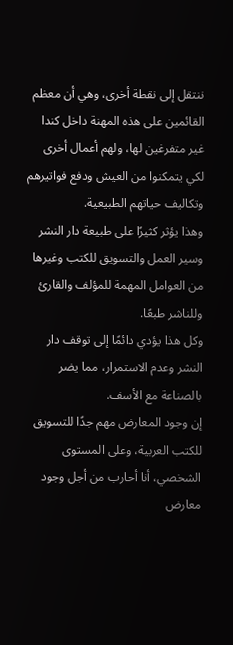ننتقل إلى نقطة أخرى، وهي أن معظم القائمين على هذه المهنة داخل كندا غير متفرغين لها، ولهم أعمال أخرى لكي يتمكنوا من العيش ودفع فواتيرهم وتكاليف حياتهم الطبيعية.
وهذا يؤثر كثيرًا على طبيعة دار النشر وسير العمل والتسويق للكتب وغيرها من العوامل المهمة للمؤلف والقارئ وللناشر طبعًا.
وكل هذا يؤدي دائمًا إلى توقف دار النشر وعدم الاستمرار، مما يضر بالصناعة مع الأسف.
إن وجود المعارض مهم جدًا للتسويق للكتب العربية، وعلى المستوى الشخصي، أنا أحارب من أجل وجود معارض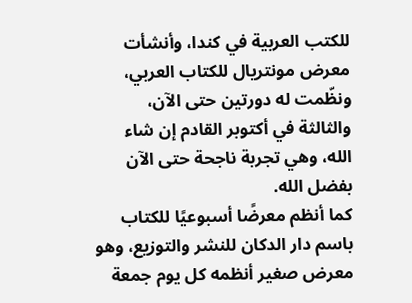للكتب العربية في كندا، وأنشأت معرض مونتريال للكتاب العربي، ونظّمت له دورتين حتى الآن، والثالثة في أكتوبر القادم إن شاء الله، وهي تجربة ناجحة حتى الآن بفضل الله.
كما أنظم معرضًا أسبوعيًا للكتاب باسم دار الدكان للنشر والتوزيع، وهو معرض صغير أنظمه كل يوم جمعة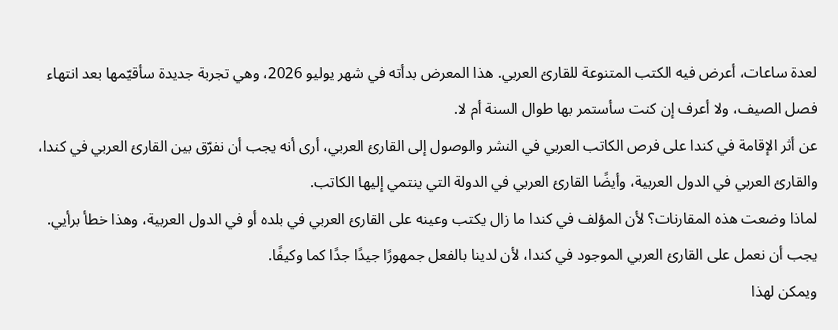لعدة ساعات، أعرض فيه الكتب المتنوعة للقارئ العربي. هذا المعرض بدأته في شهر يوليو 2026، وهي تجربة جديدة سأقيّمها بعد انتهاء فصل الصيف، ولا أعرف إن كنت سأستمر بها طوال السنة أم لا.
عن أثر الإقامة في كندا على فرص الكاتب العربي في النشر والوصول إلى القارئ العربي، أرى أنه يجب أن نفرّق بين القارئ العربي في كندا، والقارئ العربي في الدول العربية، وأيضًا القارئ العربي في الدولة التي ينتمي إليها الكاتب.
لماذا وضعت هذه المقارنات؟ لأن المؤلف في كندا ما زال يكتب وعينه على القارئ العربي في بلده أو في الدول العربية، وهذا خطأ برأيي. يجب أن نعمل على القارئ العربي الموجود في كندا، لأن لدينا بالفعل جمهورًا جيدًا جدًا كما وكيفًا.
ويمكن لهذا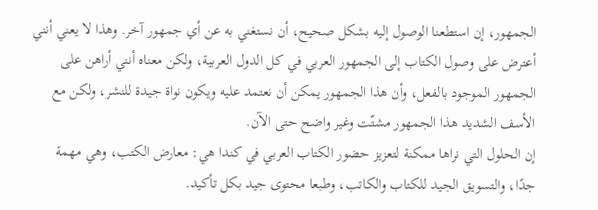الجمهور، إن استطعنا الوصول إليه بشكل صحيح، أن نستغني به عن أي جمهور آخر. وهذا لا يعني أنني أعترض على وصول الكتاب إلى الجمهور العربي في كل الدول العربية، ولكن معناه أنني أراهن على الجمهور الموجود بالفعل، وأن هذا الجمهور يمكن أن نعتمد عليه ويكون نواة جيدة للنشر، ولكن مع الأسف الشديد هذا الجمهور مشتّت وغير واضح حتى الآن.
إن الحلول التي نراها ممكنة لتعزيز حضور الكتاب العربي في كندا هي: معارض الكتب، وهي مهمة جدًا، والتسويق الجيد للكتاب والكاتب، وطبعا محتوى جيد بكل تأكيد.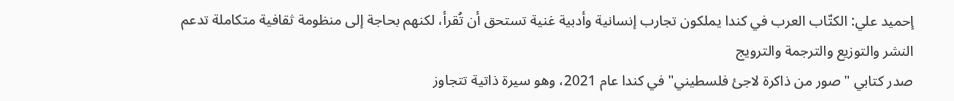إحميد علي: الكتّاب العرب في كندا يملكون تجارب إنسانية وأدبية غنية تستحق أن تُقرأ، لكنهم بحاجة إلى منظومة ثقافية متكاملة تدعم النشر والتوزيع والترجمة والترويج
صدر كتابي "صور من ذاكرة لاجئ فلسطيني" في كندا عام 2021، وهو سيرة ذاتية تتجاوز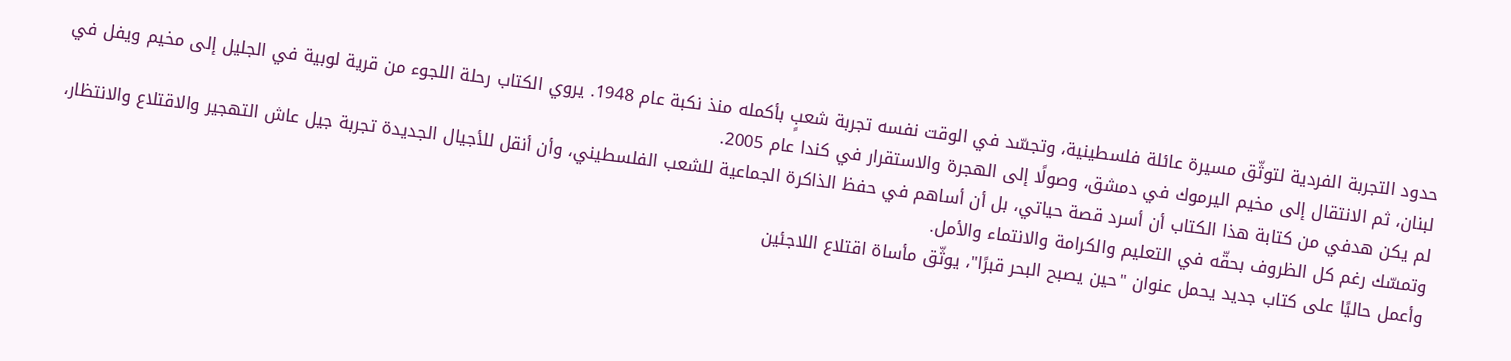حدود التجربة الفردية لتوثّق مسيرة عائلة فلسطينية، وتجسّد في الوقت نفسه تجربة شعبٍ بأكمله منذ نكبة عام 1948. يروي الكتاب رحلة اللجوء من قرية لوبية في الجليل إلى مخيم ويفل في لبنان، ثم الانتقال إلى مخيم اليرموك في دمشق، وصولًا إلى الهجرة والاستقرار في كندا عام 2005.
لم يكن هدفي من كتابة هذا الكتاب أن أسرد قصة حياتي، بل أن أساهم في حفظ الذاكرة الجماعية للشعب الفلسطيني، وأن أنقل للأجيال الجديدة تجربة جيل عاش التهجير والاقتلاع والانتظار، وتمسّك رغم كل الظروف بحقّه في التعليم والكرامة والانتماء والأمل.
وأعمل حاليًا على كتاب جديد يحمل عنوان "حين يصبح البحر قبرًا"، يوثّق مأساة اقتلاع اللاجئين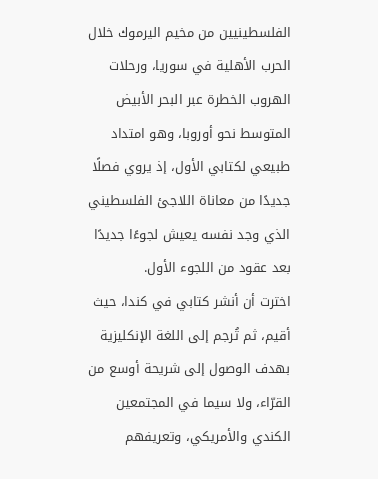الفلسطينيين من مخيم اليرموك خلال الحرب الأهلية في سوريا، ورحلات الهروب الخطرة عبر البحر الأبيض المتوسط نحو أوروبا، وهو امتداد طبيعي لكتابي الأول، إذ يروي فصلًا جديدًا من معاناة اللاجئ الفلسطيني الذي وجد نفسه يعيش لجوءًا جديدًا بعد عقود من اللجوء الأول.
اخترت أن أنشر كتابي في كندا، حيث أقيم، ثم تُرجم إلى اللغة الإنكليزية بهدف الوصول إلى شريحة أوسع من القرّاء، ولا سيما في المجتمعين الكندي والأمريكي، وتعريفهم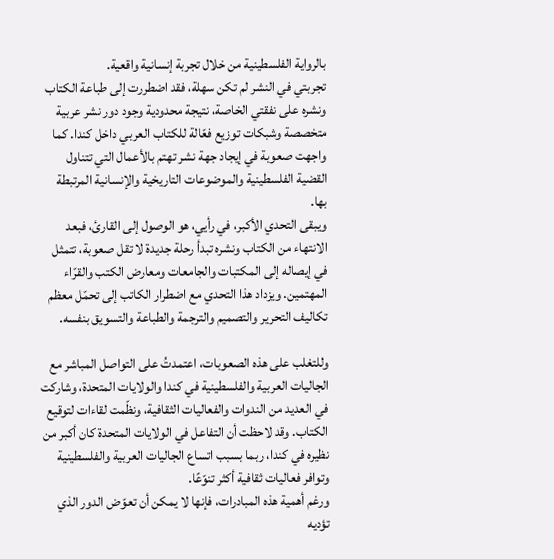بالرواية الفلسطينية من خلال تجربة إنسانية واقعية.
تجربتي في النشر لم تكن سهلة، فقد اضطررت إلى طباعة الكتاب ونشره على نفقتي الخاصة، نتيجة محدودية وجود دور نشر عربية متخصصة وشبكات توزيع فعّالة للكتاب العربي داخل كندا. كما واجهت صعوبة في إيجاد جهة نشر تهتم بالأعمال التي تتناول القضية الفلسطينية والموضوعات التاريخية والإنسانية المرتبطة بها.
ويبقى التحدي الأكبر، في رأيي، هو الوصول إلى القارئ، فبعد الانتهاء من الكتاب ونشره تبدأ رحلة جديدة لا تقل صعوبة، تتمثل في إيصاله إلى المكتبات والجامعات ومعارض الكتب والقرّاء المهتمين. ويزداد هذا التحدي مع اضطرار الكاتب إلى تحمّل معظم تكاليف التحرير والتصميم والترجمة والطباعة والتسويق بنفسه.

وللتغلب على هذه الصعوبات، اعتمدتُ على التواصل المباشر مع الجاليات العربية والفلسطينية في كندا والولايات المتحدة، وشاركت في العديد من الندوات والفعاليات الثقافية، ونظّمت لقاءات لتوقيع الكتاب. وقد لاحظت أن التفاعل في الولايات المتحدة كان أكبر من نظيره في كندا، ربما بسبب اتساع الجاليات العربية والفلسطينية وتوافر فعاليات ثقافية أكثر تنوّعًا.
ورغم أهمية هذه المبادرات، فإنها لا يمكن أن تعوّض الدور الذي تؤديه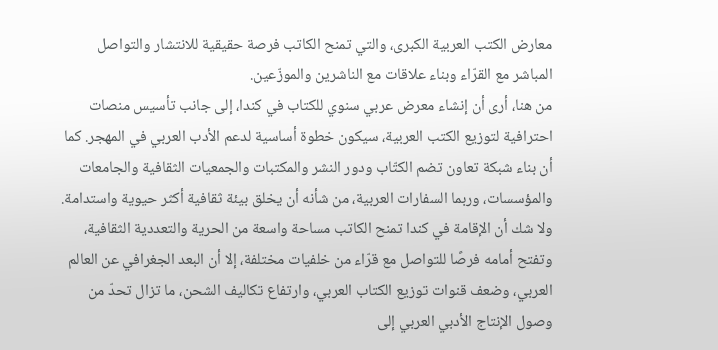معارض الكتب العربية الكبرى، والتي تمنح الكاتب فرصة حقيقية للانتشار والتواصل المباشر مع القرّاء وبناء علاقات مع الناشرين والموزّعين.
من هنا، أرى أن إنشاء معرض عربي سنوي للكتاب في كندا، إلى جانب تأسيس منصات احترافية لتوزيع الكتب العربية، سيكون خطوة أساسية لدعم الأدب العربي في المهجر. كما أن بناء شبكة تعاون تضم الكتّاب ودور النشر والمكتبات والجمعيات الثقافية والجامعات والمؤسسات، وربما السفارات العربية، من شأنه أن يخلق بيئة ثقافية أكثر حيوية واستدامة.
ولا شك أن الإقامة في كندا تمنح الكاتب مساحة واسعة من الحرية والتعددية الثقافية، وتفتح أمامه فرصًا للتواصل مع قرّاء من خلفيات مختلفة، إلا أن البعد الجغرافي عن العالم العربي، وضعف قنوات توزيع الكتاب العربي، وارتفاع تكاليف الشحن، ما تزال تحدّ من وصول الإنتاج الأدبي العربي إلى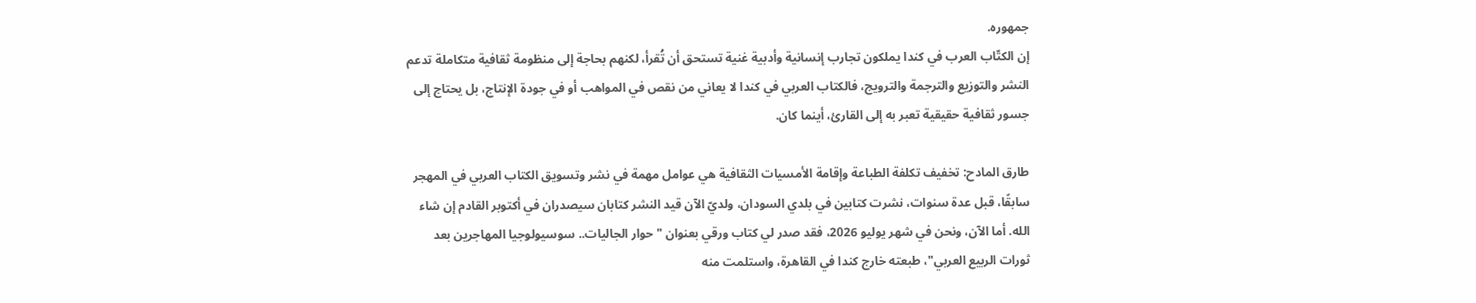جمهوره.
إن الكتّاب العرب في كندا يملكون تجارب إنسانية وأدبية غنية تستحق أن تُقرأ، لكنهم بحاجة إلى منظومة ثقافية متكاملة تدعم النشر والتوزيع والترجمة والترويج، فالكتاب العربي في كندا لا يعاني من نقص في المواهب أو في جودة الإنتاج، بل يحتاج إلى جسور ثقافية حقيقية تعبر به إلى القارئ، أينما كان.

طارق المادح: تخفيف تكلفة الطباعة وإقامة الأمسيات الثقافية هي عوامل مهمة في نشر وتسويق الكتاب العربي في المهجر
سابقًا، قبل عدة سنوات، نشرت كتابين في بلدي السودان، ولديّ الآن قيد النشر كتابان سيصدران في أكتوبر القادم إن شاء الله. أما الآن، ونحن في شهر يوليو 2026، فقد صدر لي كتاب ورقي بعنوان "حوار الجاليات.. سوسيولوجيا المهاجرين بعد ثورات الربيع العربي"، طبعته خارج كندا في القاهرة، واستلمت منه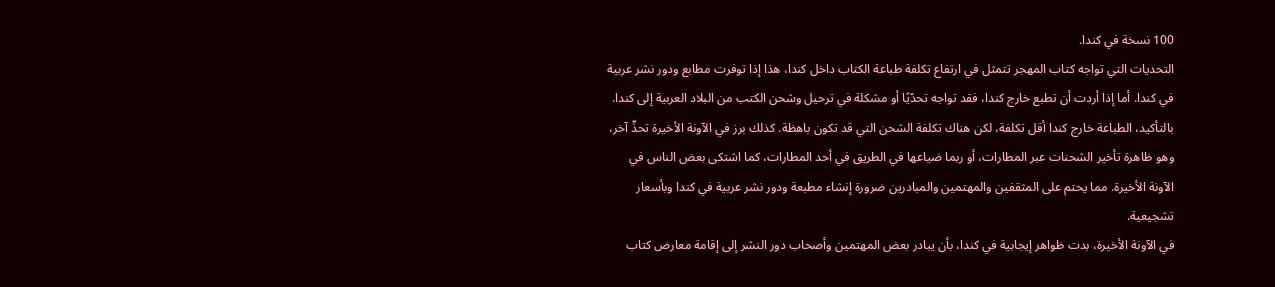100 نسخة في كندا.
التحديات التي تواجه كتاب المهجر تتمثل في ارتفاع تكلفة طباعة الكتاب داخل كندا، هذا إذا توفرت مطابع ودور نشر عربية في كندا. أما إذا أردت أن تطبع خارج كندا، فقد تواجه تحدّيًا أو مشكلة في ترحيل وشحن الكتب من البلاد العربية إلى كندا. بالتأكيد، الطباعة خارج كندا أقل تكلفة، لكن هناك تكلفة الشحن التي قد تكون باهظة. كذلك برز في الآونة الأخيرة تحدٍّ آخر، وهو ظاهرة تأخير الشحنات عبر المطارات، أو ربما ضياعها في الطريق في أحد المطارات، كما اشتكى بعض الناس في الآونة الأخيرة. مما يحتم على المثقفين والمهتمين والمبادرين ضرورة إنشاء مطبعة ودور نشر عربية في كندا وبأسعار تشجيعية.
في الآونة الأخيرة، بدت ظواهر إيجابية في كندا، بأن يبادر بعض المهتمين وأصحاب دور النشر إلى إقامة معارض كتاب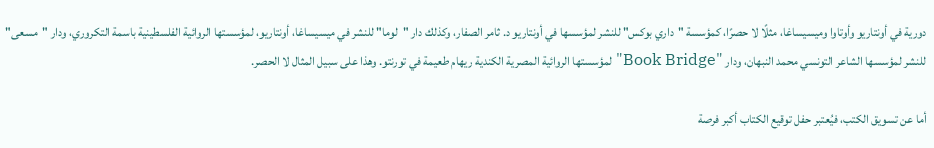دورية في أونتاريو وأوتاوا وميسيساغا، مثلًا لا حصرًا، كمؤسسة "داري بوكس" للنشر لمؤسسها في أونتاريو د. ثامر الصفار، وكذلك دار "لوما" للنشر في ميسيساغا، أونتاريو، لمؤسستها الروائية الفلسطينية باسمة التكروري، ودار "مسعى" للنشر لمؤسسها الشاعر التونسي محمد النبهان، ودار "Book Bridge" لمؤسستها الروائية المصرية الكندية ريهام طعيمة في تورنتو. وهذا على سبيل المثال لا الحصر.

أما عن تسويق الكتب، فيُعتبر حفل توقيع الكتاب أكبر فرصة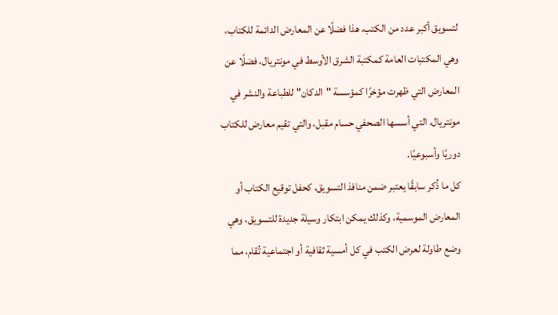لتسويق أكبر عدد من الكتب، هذا فضلًا عن المعارض الدائمة للكتاب، وهي المكتبات العامة كمكتبة الشرق الأوسط في مونتريال، فضلًا عن المعارض التي ظهرت مؤخرًا كمؤسسة "الدكان" للطباعة والنشر في مونتريال، التي أسسها الصحفي حسام مقبل، والتي تقيم معارض للكتاب دوريًا وأسبوعيًا.
كل ما ذُكر سابقًا يعتبر ضمن منافذ التسويق، كحفل توقيع الكتاب أو المعارض الموسمية، وكذلك يمكن ابتكار وسيلة جديدة للتسويق، وهي وضع طاولة لعرض الكتب في كل أمسية ثقافية أو اجتماعية تُقام، مما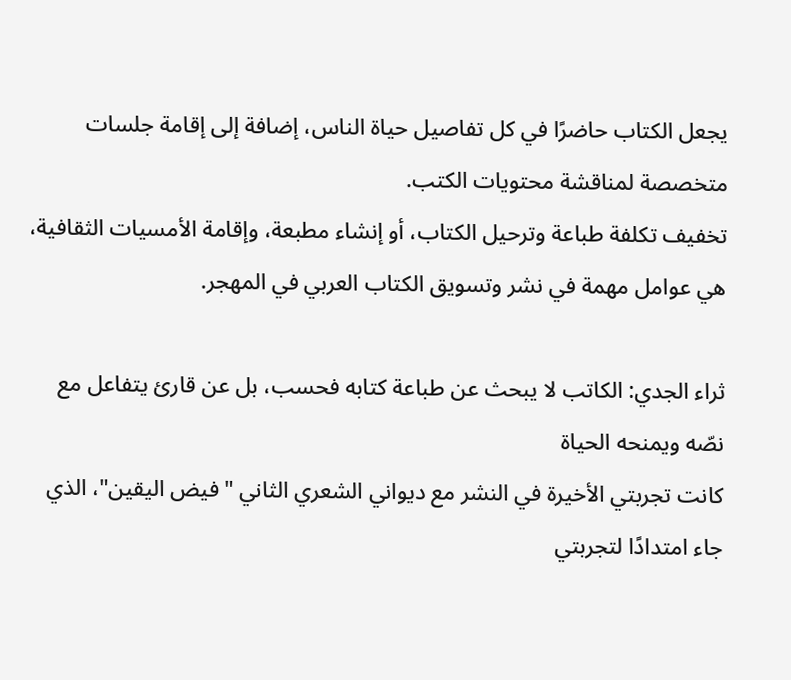يجعل الكتاب حاضرًا في كل تفاصيل حياة الناس، إضافة إلى إقامة جلسات متخصصة لمناقشة محتويات الكتب.
تخفيف تكلفة طباعة وترحيل الكتاب، أو إنشاء مطبعة، وإقامة الأمسيات الثقافية، هي عوامل مهمة في نشر وتسويق الكتاب العربي في المهجر.

ثراء الجدي: الكاتب لا يبحث عن طباعة كتابه فحسب، بل عن قارئ يتفاعل مع نصّه ويمنحه الحياة
كانت تجربتي الأخيرة في النشر مع ديواني الشعري الثاني "فيض اليقين"، الذي جاء امتدادًا لتجربتي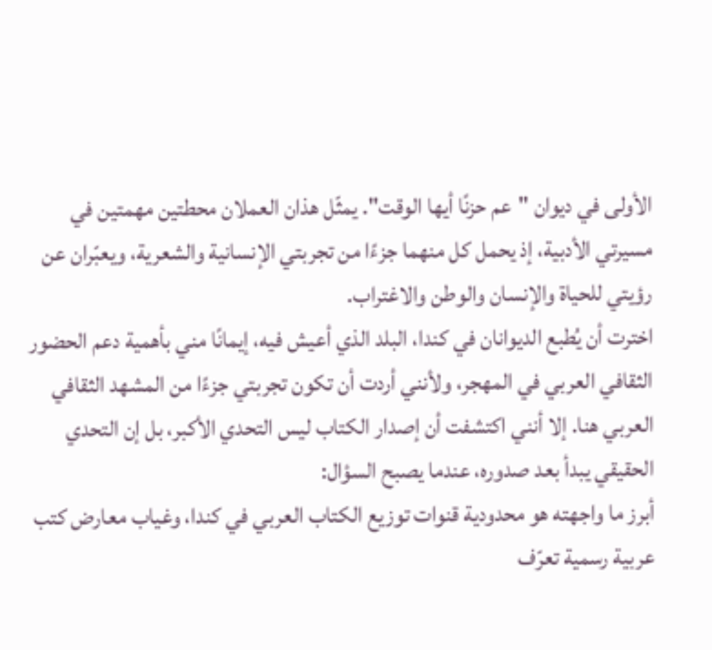الأولى في ديوان "عم حزنًا أيها الوقت". يمثّل هذان العملان محطتين مهمتين في مسيرتي الأدبية، إذ يحمل كل منهما جزءًا من تجربتي الإنسانية والشعرية، ويعبّران عن رؤيتي للحياة والإنسان والوطن والاغتراب.
اخترت أن يُطبع الديوانان في كندا، البلد الذي أعيش فيه، إيمانًا مني بأهمية دعم الحضور الثقافي العربي في المهجر، ولأنني أردت أن تكون تجربتي جزءًا من المشهد الثقافي العربي هنا. إلا أنني اكتشفت أن إصدار الكتاب ليس التحدي الأكبر، بل إن التحدي الحقيقي يبدأ بعد صدوره، عندما يصبح السؤال:
أبرز ما واجهته هو محدودية قنوات توزيع الكتاب العربي في كندا، وغياب معارض كتب عربية رسمية تعرّف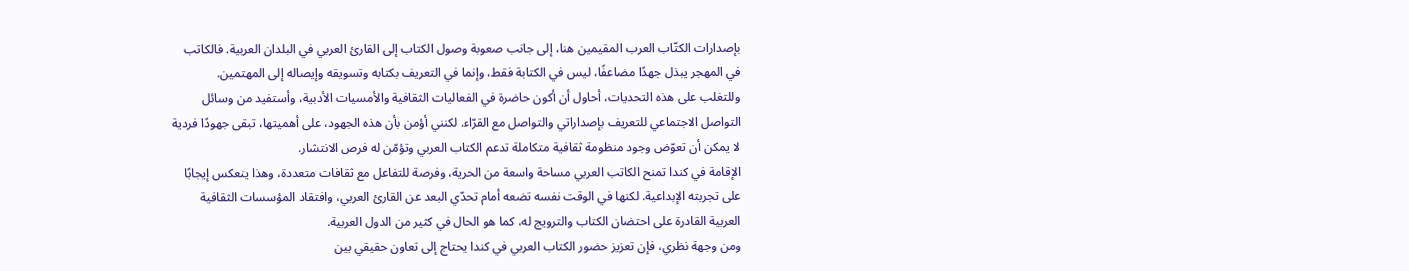بإصدارات الكتّاب العرب المقيمين هنا، إلى جانب صعوبة وصول الكتاب إلى القارئ العربي في البلدان العربية. فالكاتب في المهجر يبذل جهدًا مضاعفًا، ليس في الكتابة فقط، وإنما في التعريف بكتابه وتسويقه وإيصاله إلى المهتمين.
وللتغلب على هذه التحديات، أحاول أن أكون حاضرة في الفعاليات الثقافية والأمسيات الأدبية، وأستفيد من وسائل التواصل الاجتماعي للتعريف بإصداراتي والتواصل مع القرّاء. لكنني أؤمن بأن هذه الجهود، على أهميتها، تبقى جهودًا فردية لا يمكن أن تعوّض وجود منظومة ثقافية متكاملة تدعم الكتاب العربي وتؤمّن له فرص الانتشار.
الإقامة في كندا تمنح الكاتب العربي مساحة واسعة من الحرية، وفرصة للتفاعل مع ثقافات متعددة، وهذا ينعكس إيجابًا على تجربته الإبداعية. لكنها في الوقت نفسه تضعه أمام تحدّي البعد عن القارئ العربي، وافتقاد المؤسسات الثقافية العربية القادرة على احتضان الكتاب والترويج له، كما هو الحال في كثير من الدول العربية.
ومن وجهة نظري، فإن تعزيز حضور الكتاب العربي في كندا يحتاج إلى تعاون حقيقي بين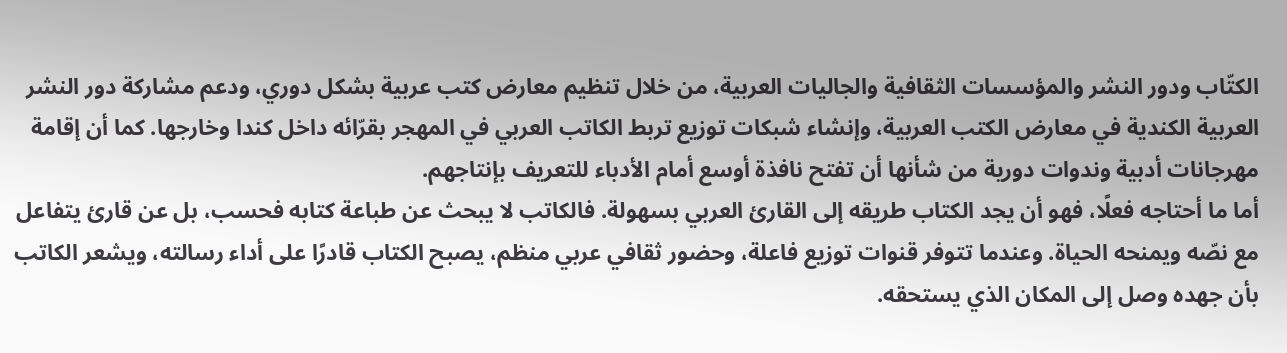الكتّاب ودور النشر والمؤسسات الثقافية والجاليات العربية، من خلال تنظيم معارض كتب عربية بشكل دوري، ودعم مشاركة دور النشر العربية الكندية في معارض الكتب العربية، وإنشاء شبكات توزيع تربط الكاتب العربي في المهجر بقرّائه داخل كندا وخارجها. كما أن إقامة مهرجانات أدبية وندوات دورية من شأنها أن تفتح نافذة أوسع أمام الأدباء للتعريف بإنتاجهم.
أما ما أحتاجه فعلًا، فهو أن يجد الكتاب طريقه إلى القارئ العربي بسهولة. فالكاتب لا يبحث عن طباعة كتابه فحسب، بل عن قارئ يتفاعل مع نصّه ويمنحه الحياة. وعندما تتوفر قنوات توزيع فاعلة، وحضور ثقافي عربي منظم، يصبح الكتاب قادرًا على أداء رسالته، ويشعر الكاتب بأن جهده وصل إلى المكان الذي يستحقه.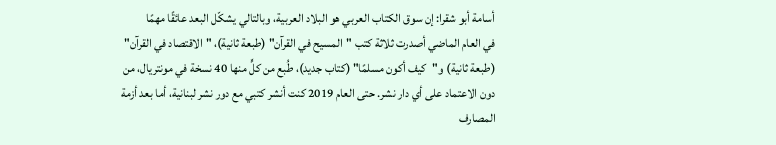أسامة أبو شقرا: إن سوق الكتاب العربي هو البلاد العربية، وبالتالي يشكّل البعد عائقًا مهمًا
في العام الماضي أصدرت ثلاثة كتب "المسيح في القرآن" (طبعة ثانية)، "الاقتصاد في القرآن" (طبعة ثانية) و"كيف أكون مسلمًا" (كتاب جديد)، طُبع من كلٍّ منها 40 نسخة في مونتريال، من دون الاعتماد على أي دار نشر. حتى العام 2019 كنت أنشر كتبي مع دور نشر لبنانية، أما بعد أزمة المصارف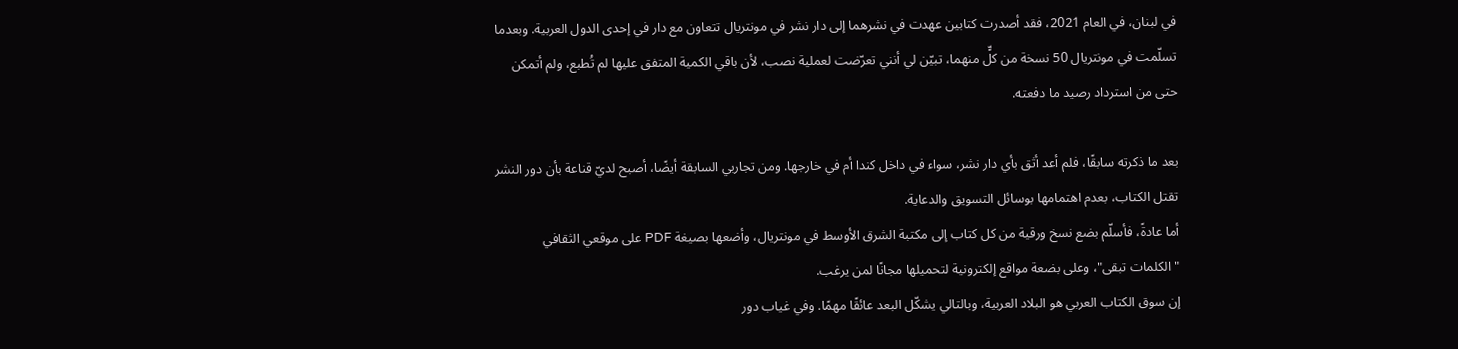في لبنان، في العام 2021، فقد أصدرت كتابين عهدت في نشرهما إلى دار نشر في مونتريال تتعاون مع دار في إحدى الدول العربية. وبعدما تسلّمت في مونتريال 50 نسخة من كلٍّ منهما، تبيّن لي أنني تعرّضت لعملية نصب، لأن باقي الكمية المتفق عليها لم تُطبع، ولم أتمكن حتى من استرداد رصيد ما دفعته.

بعد ما ذكرته سابقًا، فلم أعد أثق بأي دار نشر، سواء في داخل كندا أم في خارجها. ومن تجاربي السابقة أيضًا، أصبح لديّ قناعة بأن دور النشر تقتل الكتاب، بعدم اهتمامها بوسائل التسويق والدعاية.
أما عادةً، فأسلّم بضع نسخ ورقية من كل كتاب إلى مكتبة الشرق الأوسط في مونتريال، وأضعها بصيغة PDF على موقعي الثقافي "الكلمات تبقى"، وعلى بضعة مواقع إلكترونية لتحميلها مجانًا لمن يرغب.
إن سوق الكتاب العربي هو البلاد العربية، وبالتالي يشكّل البعد عائقًا مهمًا. وفي غياب دور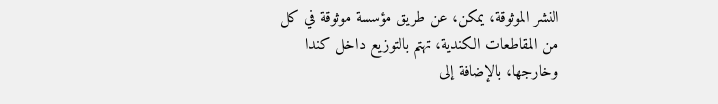النشر الموثوقة، يمكن، عن طريق مؤسسة موثوقة في كل من المقاطعات الكندية، تهتم بالتوزيع داخل كندا وخارجها، بالإضافة إلى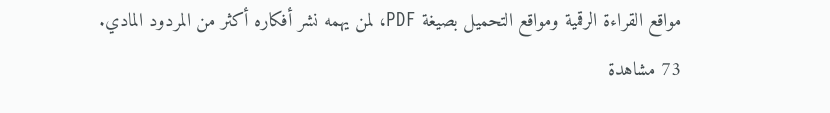مواقع القراءة الرقمية ومواقع التحميل بصيغة PDF، لمن يهمه نشر أفكاره أكثر من المردود المادي.
73 مشاهدة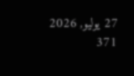27 يوليو, 2026
371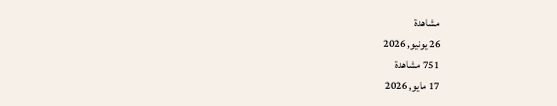مشاهدة
26 يونيو, 2026
751 مشاهدة
17 مايو, 2026